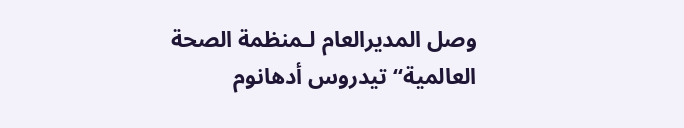وصل المديرالعام لـمنظمة الصحة العالمية“تيدروس أدهانوم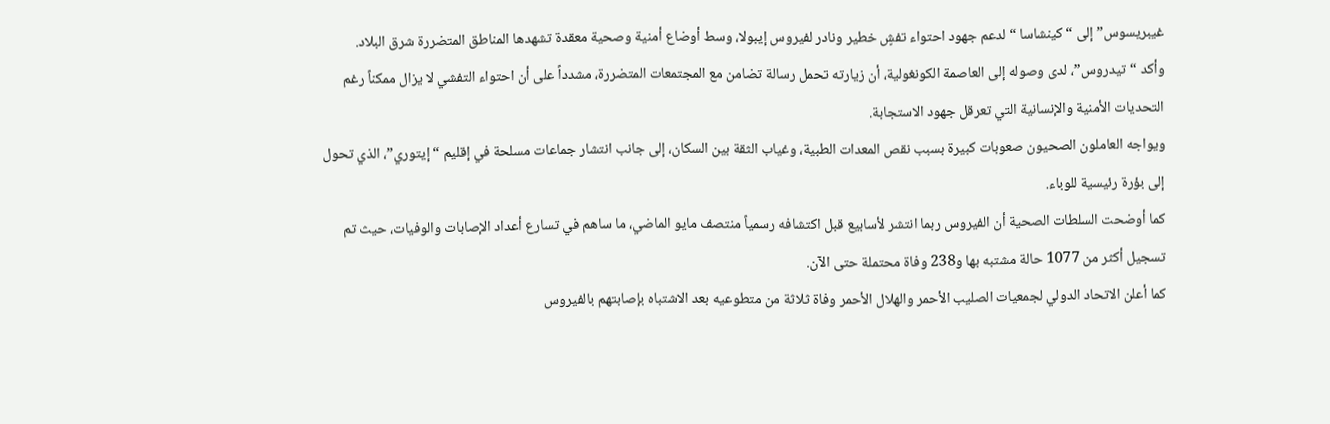غيبريسوس” إلى “كينشاسا “لدعم جهود احتواء تفشٍ خطير ونادر لفيروس إيبولا، وسط أوضاع أمنية وصحية معقدة تشهدها المناطق المتضررة شرق البلاد.
وأكد “تيدروس”، لدى وصوله إلى العاصمة الكونغولية، أن زيارته تحمل رسالة تضامن مع المجتمعات المتضررة، مشدداً على أن احتواء التفشي لا يزال ممكناً رغم التحديات الأمنية والإنسانية التي تعرقل جهود الاستجابة.
ويواجه العاملون الصحيون صعوبات كبيرة بسبب نقص المعدات الطبية، وغياب الثقة بين السكان، إلى جانب انتشار جماعات مسلحة في إقليم “إيتوري”، الذي تحول إلى بؤرة رئيسية للوباء.
كما أوضحت السلطات الصحية أن الفيروس ربما انتشر لأسابيع قبل اكتشافه رسمياً منتصف مايو الماضي، ما ساهم في تسارع أعداد الإصابات والوفيات، حيث تم تسجيل أكثر من 1077 حالة مشتبه بها و238 وفاة محتملة حتى الآن.
كما أعلن الاتحاد الدولي لجمعيات الصليب الأحمر والهلال الأحمر وفاة ثلاثة من متطوعيه بعد الاشتباه بإصابتهم بالفيروس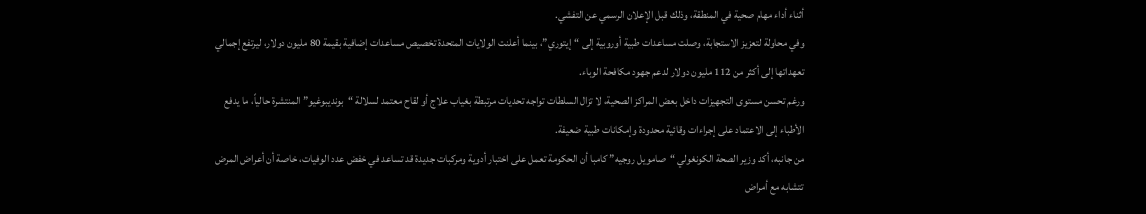أثناء أداء مهام صحية في المنطقة، وذلك قبل الإعلان الرسمي عن التفشي.
وفي محاولة لتعزيز الاستجابة، وصلت مساعدات طبية أوروبية إلى “إيتوري”، بينما أعلنت الولايات المتحدة تخصيص مساعدات إضافية بقيمة 80 مليون دولار، ليرتفع إجمالي تعهداتها إلى أكثر من 112 مليون دولار لدعم جهود مكافحة الوباء.
ورغم تحسن مستوى التجهيزات داخل بعض المراكز الصحية، لا تزال السلطات تواجه تحديات مرتبطة بغياب علاج أو لقاح معتمد لسلالة “بونديبوغيو” المنتشرة حالياً، ما يدفع الأطباء إلى الاعتماد على إجراءات وقائية محدودة وإمكانات طبية ضعيفة.
من جانبه، أكد وزير الصحة الكونغولي “صامويل روجيه” كامبا أن الحكومة تعمل على اختبار أدوية ومركبات جديدة قد تساعد في خفض عدد الوفيات، خاصة أن أعراض المرض تتشابه مع أمراض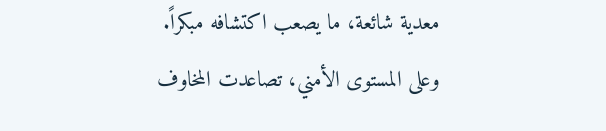معدية شائعة، ما يصعب اكتشافه مبكراً.
وعلى المستوى الأمني، تصاعدت المخاوف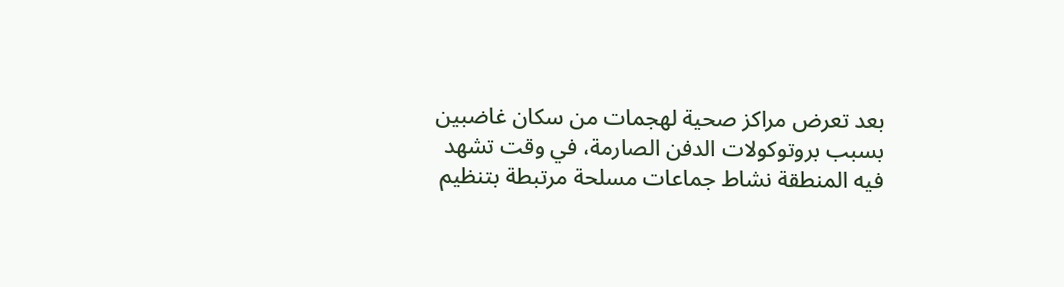بعد تعرض مراكز صحية لهجمات من سكان غاضبين بسبب بروتوكولات الدفن الصارمة، في وقت تشهد فيه المنطقة نشاط جماعات مسلحة مرتبطة بتنظيم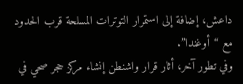داعش، إضافة إلى استمرار التوترات المسلحة قرب الحدود مع “أوغندا”.
وفي تطور آخر، أثار قرار واشنطن إنشاء مركز حجر صحي في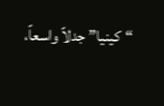“كينيا” جدلاً واسعاً،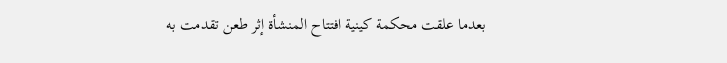بعدما علقت محكمة كينية افتتاح المنشأة إثر طعن تقدمت به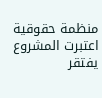منظمة حقوقية اعتبرت المشروع يفتقر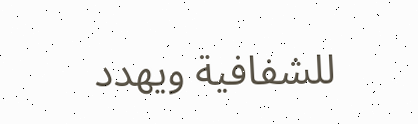للشفافية ويهدد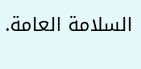السلامة العامة.